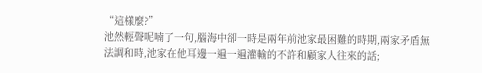“這樣麼?”
池然輕聲呢喃了一句,腦海中卻一時是兩年前池家最困難的時期,兩家矛盾無法調和時,池家在他耳邊一遍一遍灌輸的不許和顧家人往來的話;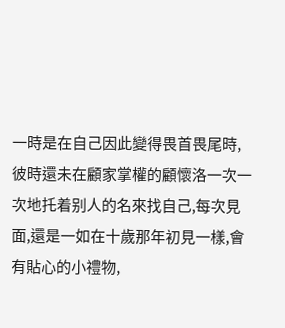一時是在自己因此變得畏首畏尾時,彼時還未在顧家掌權的顧懷洛一次一次地托着别人的名來找自己,每次見面,還是一如在十歲那年初見一樣,會有貼心的小禮物,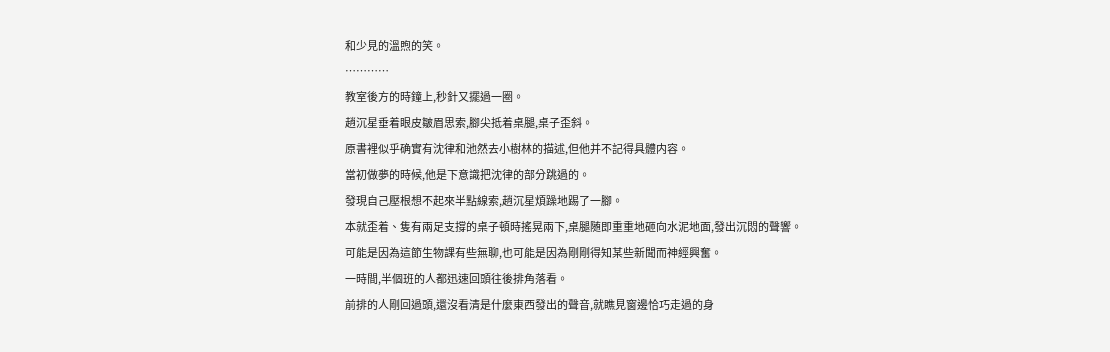和少見的溫煦的笑。
…………
教室後方的時鐘上,秒針又擺過一圈。
趙沉星垂着眼皮皺眉思索,腳尖抵着桌腿,桌子歪斜。
原書裡似乎确實有沈律和池然去小樹林的描述,但他并不記得具體内容。
當初做夢的時候,他是下意識把沈律的部分跳過的。
發現自己壓根想不起來半點線索,趙沉星煩躁地踢了一腳。
本就歪着、隻有兩足支撐的桌子頓時搖晃兩下,桌腿随即重重地砸向水泥地面,發出沉悶的聲響。
可能是因為這節生物課有些無聊,也可能是因為剛剛得知某些新聞而神經興奮。
一時間,半個班的人都迅速回頭往後排角落看。
前排的人剛回過頭,還沒看清是什麼東西發出的聲音,就瞧見窗邊恰巧走過的身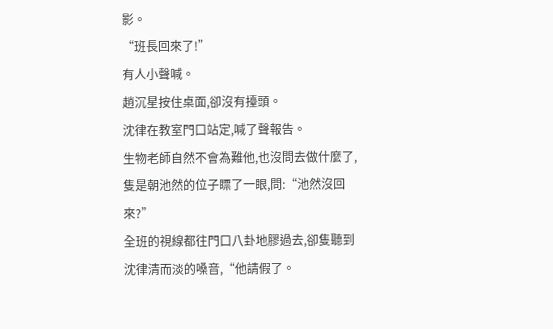影。
“班長回來了!”
有人小聲喊。
趙沉星按住桌面,卻沒有擡頭。
沈律在教室門口站定,喊了聲報告。
生物老師自然不會為難他,也沒問去做什麼了,隻是朝池然的位子瞟了一眼,問:“池然沒回來?”
全班的視線都往門口八卦地膠過去,卻隻聽到沈律清而淡的嗓音,“他請假了。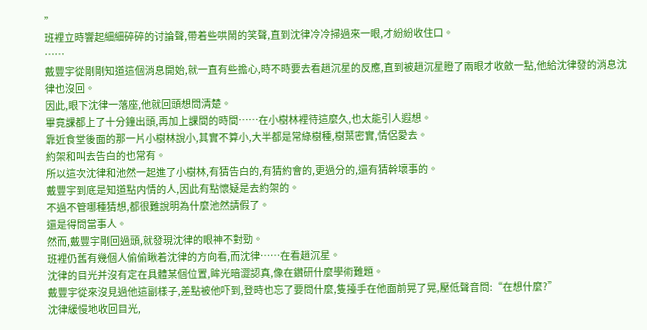”
班裡立時響起細細碎碎的讨論聲,帶着些哄鬧的笑聲,直到沈律冷冷掃過來一眼,才紛紛收住口。
……
戴豐宇從剛剛知道這個消息開始,就一直有些擔心,時不時要去看趙沉星的反應,直到被趙沉星瞪了兩眼才收斂一點,他給沈律發的消息沈律也沒回。
因此,眼下沈律一落座,他就回頭想問清楚。
畢竟課都上了十分鐘出頭,再加上課間的時間……在小樹林裡待這麼久,也太能引人遐想。
靠近食堂後面的那一片小樹林說小,其實不算小,大半都是常綠樹種,樹葉密實,情侶愛去。
約架和叫去告白的也常有。
所以這次沈律和池然一起進了小樹林,有猜告白的,有猜約會的,更過分的,還有猜幹壞事的。
戴豐宇到底是知道點内情的人,因此有點懷疑是去約架的。
不過不管哪種猜想,都很難說明為什麼池然請假了。
還是得問當事人。
然而,戴豐宇剛回過頭,就發現沈律的眼神不對勁。
班裡仍舊有幾個人偷偷瞅着沈律的方向看,而沈律……在看趙沉星。
沈律的目光并沒有定在具體某個位置,眸光暗澀認真,像在鑽研什麼學術難題。
戴豐宇從來沒見過他這副樣子,差點被他吓到,登時也忘了要問什麼,隻擡手在他面前晃了晃,壓低聲音問:“在想什麼?”
沈律緩慢地收回目光,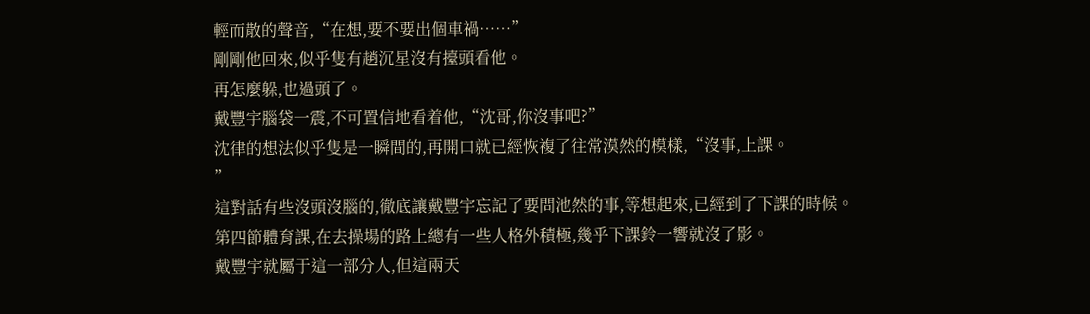輕而散的聲音,“在想,要不要出個車禍……”
剛剛他回來,似乎隻有趙沉星沒有擡頭看他。
再怎麼躲,也過頭了。
戴豐宇腦袋一震,不可置信地看着他,“沈哥,你沒事吧?”
沈律的想法似乎隻是一瞬間的,再開口就已經恢複了往常漠然的模樣,“沒事,上課。
”
這對話有些沒頭沒腦的,徹底讓戴豐宇忘記了要問池然的事,等想起來,已經到了下課的時候。
第四節體育課,在去操場的路上總有一些人格外積極,幾乎下課鈴一響就沒了影。
戴豐宇就屬于這一部分人,但這兩天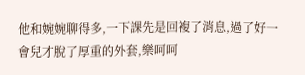他和婉婉聊得多,一下課先是回複了消息,過了好一會兒才脫了厚重的外套,樂呵呵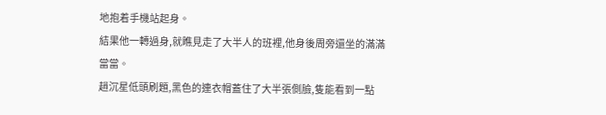地抱着手機站起身。
結果他一轉過身,就瞧見走了大半人的班裡,他身後周旁還坐的滿滿當當。
趙沉星低頭刷題,黑色的連衣帽蓋住了大半張側臉,隻能看到一點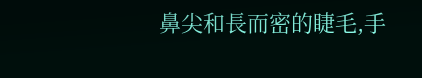鼻尖和長而密的睫毛,手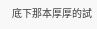底下那本厚厚的試